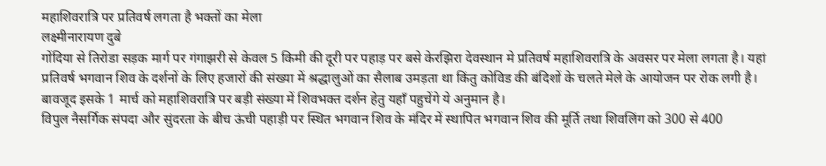महाशिवरात्रि पर प्रतिवर्ष लगता है भक्तों का मेला
लक्ष्मीनारायण दुबे
गोंदिया से तिरोडा सड़क मार्ग पर गंगाझरी से केवल 5 किमी की दूरी पर पहाड़ पर बसे केरझिरा देवस्थान मे प्रतिवर्ष महाशिवरात्रि के अवसर पर मेला लगता है। यहां प्रतिवर्ष भगवान शिव के दर्शनों के लिए हजारों की संख्या में श्रद्धालुओं का सैलाब उमड़ता था किंतु कोविड की बंदिशों के चलते मेले के आयोजन पर रोक लगी है। बावजूद इसके 1 मार्च को महाशिवरात्रि पर बड़ी संख्या में शिवभक्त दर्शन हेतु यहाँ पहुचेंगे ये अनुमान है।
विपुल नैसर्गिक संपदा और सुंदरता के बीच ऊंची पहाड़ी पर स्थित भगवान शिव के मंदिर में स्थापित भगवान शिव की मूर्ति तथा शिवलिंग को 300 से 400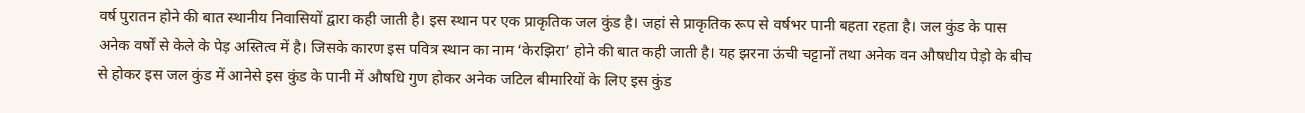वर्ष पुरातन होने की बात स्थानीय निवासियों द्वारा कही जाती है। इस स्थान पर एक प्राकृतिक जल कुंड है। जहां से प्राकृतिक रूप से वर्षभर पानी बहता रहता है। जल कुंड के पास अनेक वर्षों से केले के पेड़ अस्तित्व में है। जिसके कारण इस पवित्र स्थान का नाम ‘केरझिरा’ होने की बात कही जाती है। यह झरना ऊंची चट्टानों तथा अनेक वन औषधीय पेड़ो के बीच से होकर इस जल कुंड में आनेसे इस कुंड के पानी में औषधि गुण होकर अनेक जटिल बीमारियों के लिए इस कुंड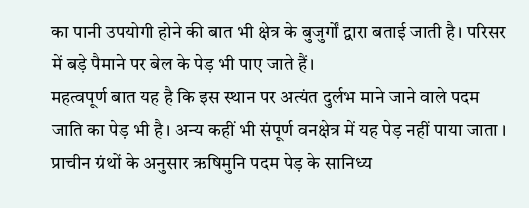का पानी उपयोगी होने की बात भी क्षेत्र के बुजुर्गों द्वारा बताई जाती है। परिसर में बड़े पैमाने पर बेल के पेड़ भी पाए जाते हैं।
महत्वपूर्ण बात यह है कि इस स्थान पर अत्यंत दुर्लभ माने जाने वाले पदम जाति का पेड़ भी है। अन्य कहीं भी संपूर्ण वनक्षेत्र में यह पेड़ नहीं पाया जाता । प्राचीन ग्रंथों के अनुसार ऋषिमुनि पदम पेड़ के सानिध्य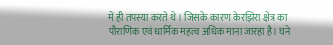में ही तपस्या करते थे। जिसके कारण केरझिरा क्षेत्र का पौराणिक एवं धार्मिक महत्व अधिक माना जारहा है। घने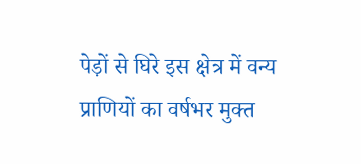पेड़ों से घिरे इस क्षेत्र में वन्य प्राणियों का वर्षभर मुक्त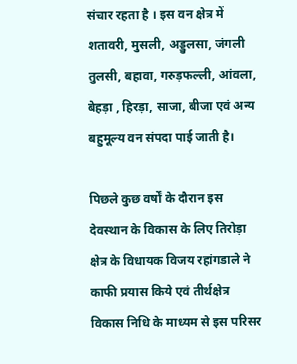संचार रहता है । इस वन क्षेत्र में शतावरी, मुसली, अड्डुलसा, जंगली तुलसी, बहावा, गरुड़फल्ली, आंवला, बेहड़ा , हिरड़ा, साजा, बीजा एवं अन्य बहुमूल्य वन संपदा पाई जाती है।

पिछले कुछ वर्षों के दौरान इस देवस्थान के विकास के लिए तिरोड़ा क्षेत्र के विधायक विजय रहांगडाले ने काफी प्रयास किये एवं तीर्थक्षेत्र विकास निधि के माध्यम से इस परिसर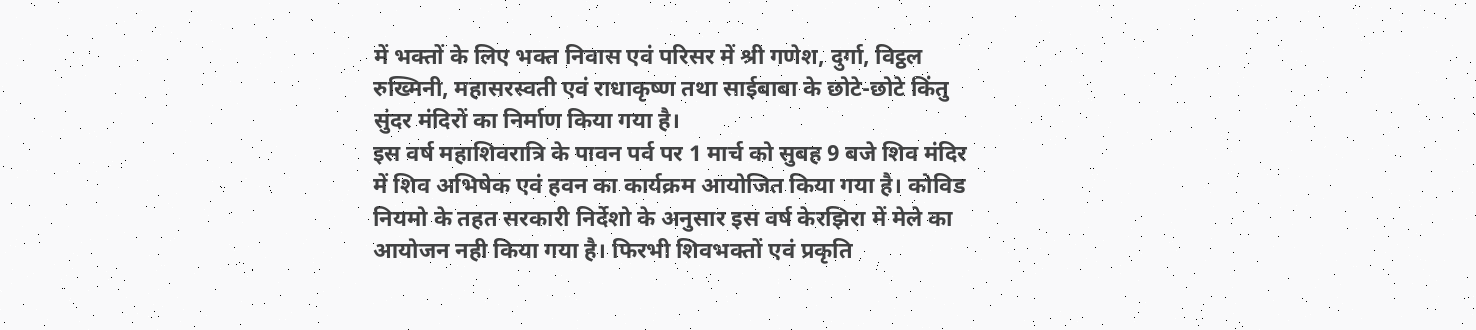में भक्तों के लिए भक्त निवास एवं परिसर में श्री गणेश, दुर्गा, विट्ठल रुख्मिनी, महासरस्वती एवं राधाकृष्ण तथा साईबाबा के छोटे-छोटे किंतु सुंदर मंदिरों का निर्माण किया गया है।
इस वर्ष महाशिवरात्रि के पावन पर्व पर 1 मार्च को सुबह 9 बजे शिव मंदिर में शिव अभिषेक एवं हवन का कार्यक्रम आयोजित किया गया है। कोविड नियमो के तहत सरकारी निर्देशो के अनुसार इस वर्ष केरझिरा में मेले का आयोजन नही किया गया है। फिरभी शिवभक्तों एवं प्रकृति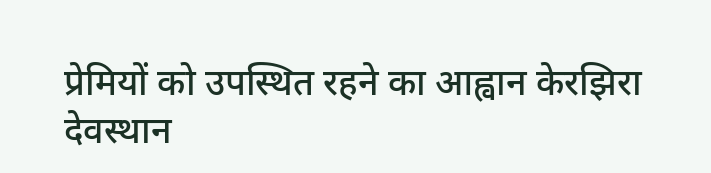प्रेमियों को उपस्थित रहने का आह्वान केरझिरा देवस्थान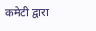कमेटी द्वारा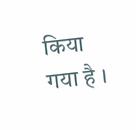किया गया है ।